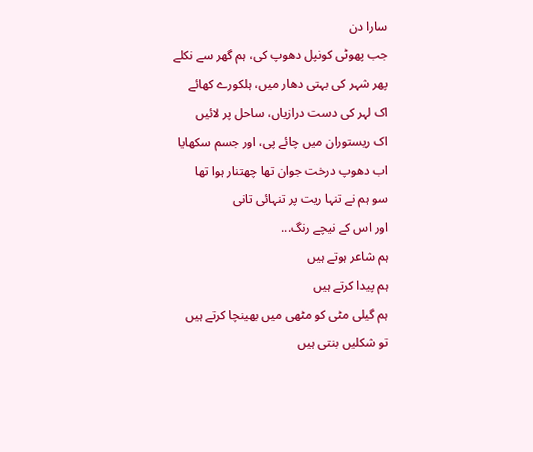سارا دن
جب پھوٹی کونپل دھوپ کی، ہم گھر سے نکلے
پھر شہر کی بہتی دھار میں، ہلکورے کھائے
اک لہر کی دست درازیاں، ساحل پر لائیں
اک ریستوران میں چائے پی، اور جسم سکھایا
اب دھوپ درخت جوان تھا چھتنار ہوا تھا
سو ہم نے تنہا ریت پر تنہائی تانی
اور اس کے نیچے رنگ...
ہم شاعر ہوتے ہیں
ہم پیدا کرتے ہیں
ہم گیلی مٹی کو مٹھی میں بھینچا کرتے ہیں
تو شکلیں بنتی ہیں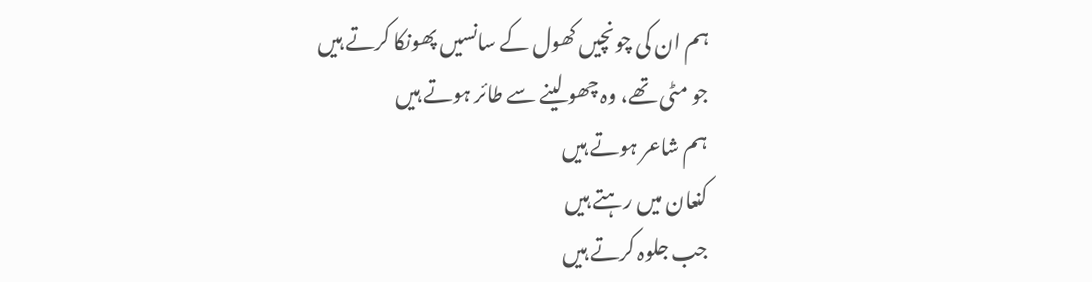ہم ان کی چونچیں کھول کے سانسیں پھونکا کرتے ہیں
جو مٹی تھے، وہ چھو لینے سے طائر ہوتے ہیں
ہم شاعر ہوتے ہیں
کنعان میں رہتے ہیں
جب جلوہ کرتے ہیں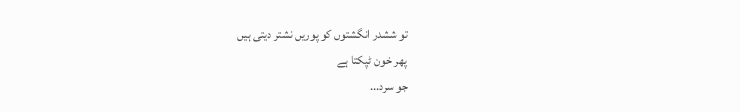تو ششدر انگشتوں کو پوریں نشتر دیتی ہیں
پھر خون ٹپکتا ہے
جو سرد...